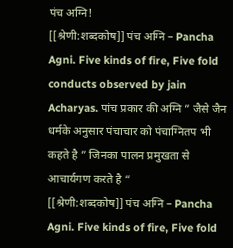पंच अग्नि!
[[श्रेणी:शब्दकोष]] पंच अग्नि – Pancha Agni. Five kinds of fire, Five fold conducts observed by jain Acharyas. पांच प्रकार की अग्नि ” जैसे जैन धर्मके अनुसार पंचाचार को पंचाग्नितप भी कहते है ” जिनका पालन प्रमुखता से आचार्यगण करते है “
[[श्रेणी:शब्दकोष]] पंच अग्नि – Pancha Agni. Five kinds of fire, Five fold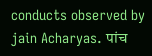conducts observed by jain Acharyas. पांच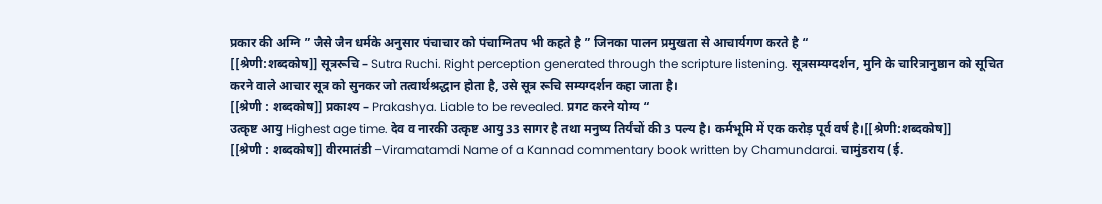प्रकार की अग्नि ” जैसे जैन धर्मके अनुसार पंचाचार को पंचाग्नितप भी कहते है ” जिनका पालन प्रमुखता से आचार्यगण करते है “
[[श्रेणी:शब्दकोष]] सूत्ररूचि – Sutra Ruchi. Right perception generated through the scripture listening. सूत्रसम्यग्दर्शन, मुनि के चारित्रानुष्ठान को सूचित करने वाले आचार सूत्र को सुनकर जो तत्वार्थश्रद्धान होता है, उसे सूत्र रूचि सम्यग्दर्शन कहा जाता है।
[[श्रेणी : शब्दकोष]] प्रकाश्य – Prakashya. Liable to be revealed. प्रगट करने योग्य “
उत्कृष्ट आयु Highest age time. देव व नारकी उत्कृष्ट आयु 33 सागर है तथा मनुष्य तिर्यंचों की 3 पल्य है। कर्मभूमि में एक करोड़ पूर्व वर्ष है।[[श्रेणी:शब्दकोष]]
[[श्रेणी : शब्दकोष]] वीरमातंडी –Viramatamdi Name of a Kannad commentary book written by Chamundarai. चामुंडराय (ई.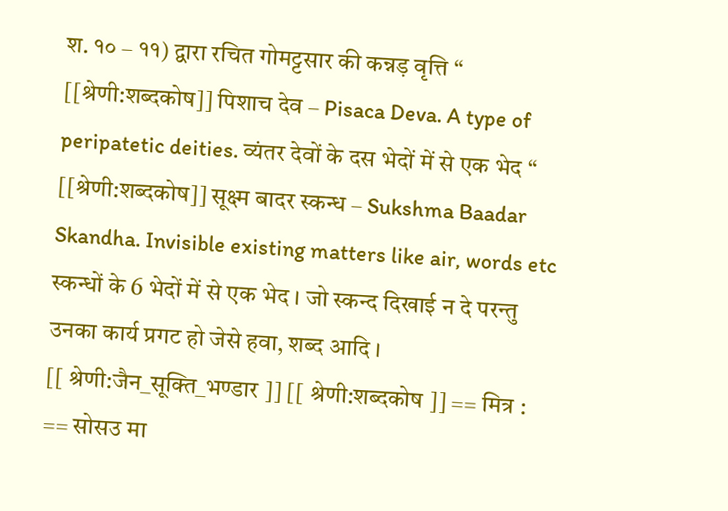श. १० – ११) द्वारा रचित गोमट्टसार की कन्नड़ वृत्ति “
[[श्रेणी:शब्दकोष]] पिशाच देव – Pisaca Deva. A type of peripatetic deities. व्यंतर देवों के दस भेदों में से एक भेद “
[[श्रेणी:शब्दकोष]] सूक्ष्म बादर स्कन्ध – Sukshma Baadar Skandha. Invisible existing matters like air, words etc स्कन्धों के 6 भेदों में से एक भेद । जो स्कन्द दिखाई न दे परन्तु उनका कार्य प्रगट हो जेसे हवा, शब्द आदि ।
[[ श्रेणी:जैन_सूक्ति_भण्डार ]] [[ श्रेणी:शब्दकोष ]] == मित्र : == सोसउ मा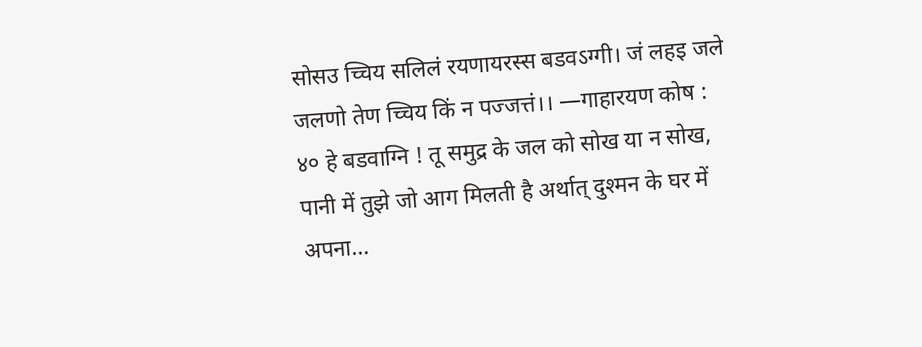सोसउ च्चिय सलिलं रयणायरस्स बडवऽग्गी। जं लहइ जले जलणो तेण च्चिय किं न पज्जत्तं।। —गाहारयण कोष : ४० हे बडवाग्नि ! तू समुद्र के जल को सोख या न सोख, पानी में तुझे जो आग मिलती है अर्थात् दुश्मन के घर में अपना…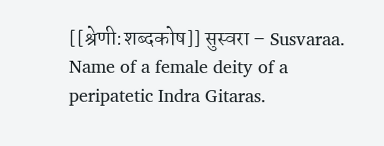[[श्रेणी:शब्दकोष]] सुस्वरा – Susvaraa. Name of a female deity of a peripatetic Indra Gitaras.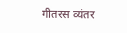गीतरस व्यंतर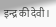इन्द्र की देवी ।